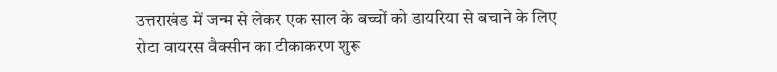उत्तराखंड में जन्म से लेकर एक साल के बच्चों को डायरिया से बचाने के लिए रोटा वायरस वैक्सीन का टीकाकरण शुरू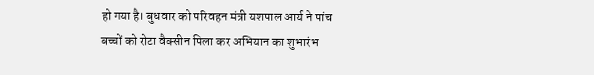हो गया है। बुधवार को परिवहन मंत्री यशपाल आर्य ने पांच बच्चों को रोटा वैक्सीन पिला कर अभियान का शुभारंभ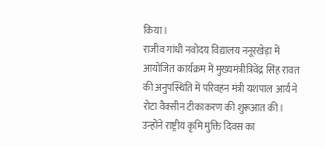किया।
राजीव गांधी नवोदय विद्यालय ननूरखेड़ा में आयोजित कार्यक्रम में मुख्यमंत्रीत्रिवेंद्र सिंह रावत की अनुपस्थिति में परिवहन मंत्री यशपाल आर्य ने रोटा वैक्सीन टीकाकरण की शुरूआत की। उन्होंने राष्ट्रीय कृमि मुक्ति दिवस का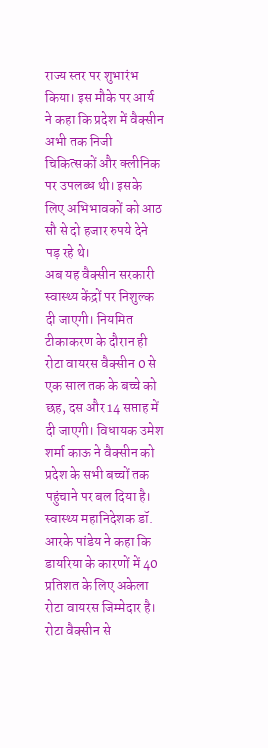राज्य स्तर पर शुभारंभ किया। इस मौके पर आर्य ने कहा कि प्रदेश में वैक्सीन अभी तक निजी चिकित्सकों और क्लीनिक पर उपलब्ध थी। इसके लिए अभिभावकों को आठ सौ से दो हजार रुपये देने पड़ रहे थे।
अब यह वैक्सीन सरकारी स्वास्थ्य केंद्रों पर निशुल्क दी जाएगी। नियमित टीकाकरण के दौरान ही रोटा वायरस वैक्सीन 0 से एक साल तक के बच्चे को छह, दस और 14 सप्ताह में दी जाएगी। विधायक उमेश शर्मा काऊ ने वैक्सीन को प्रदेश के सभी बच्चों तक पहुंचाने पर बल दिया है। स्वास्थ्य महानिदेशक डॉ. आरके पांडेय ने कहा कि डायरिया के कारणों में 40 प्रतिशत के लिए अकेला रोटा वायरस जिम्मेदार है।
रोटा वैक्सीन से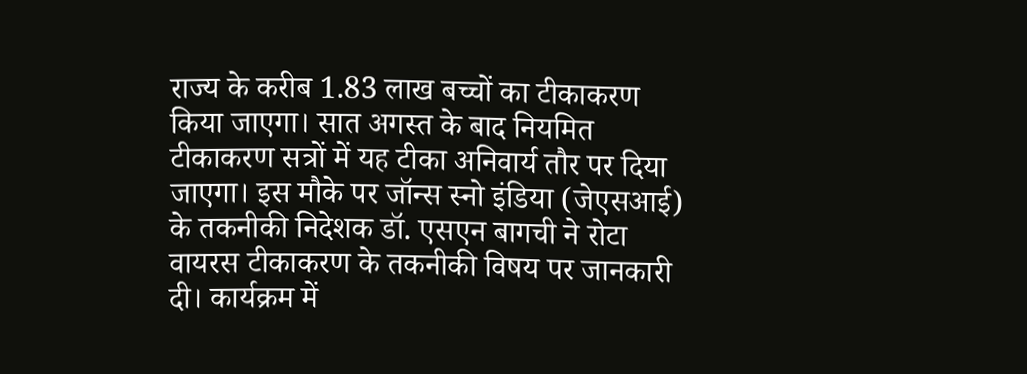राज्य के करीब 1.83 लाख बच्चों का टीकाकरण किया जाएगा। सात अगस्त के बाद नियमित टीकाकरण सत्रों में यह टीका अनिवार्य तौर पर दिया जाएगा। इस मौके पर जॉन्स स्नो इंडिया (जेएसआई) के तकनीकी निदेशक डॉ. एसएन बागची ने रोटा वायरस टीकाकरण के तकनीकी विषय पर जानकारी दी। कार्यक्रम में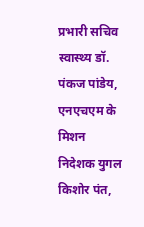प्रभारी सचिव स्वास्थ्य डॉ. पंकज पांडेय, एनएचएम के मिशन निदेशक युगल किशोर पंत,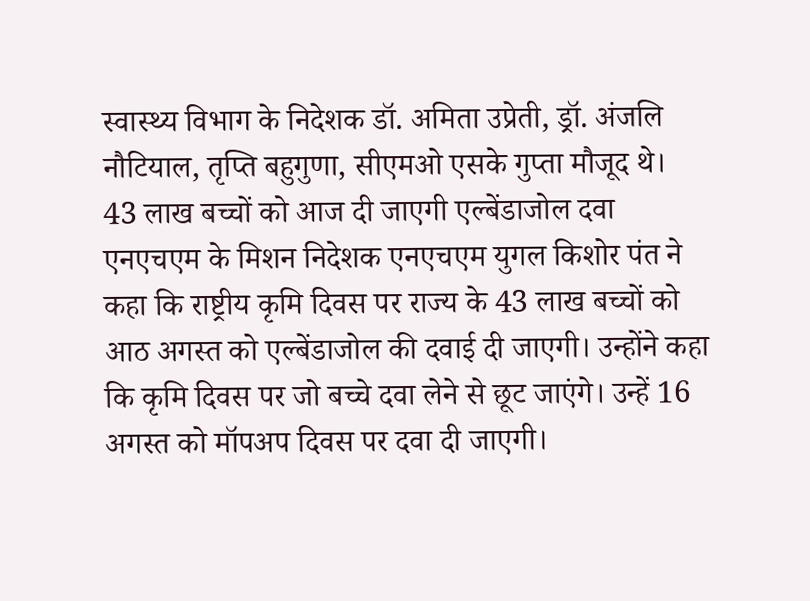स्वास्थ्य विभाग के निदेशक डॉ. अमिता उप्रेती, ड्रॉ. अंजलि नौटियाल, तृप्ति बहुगुणा, सीएमओ एसके गुप्ता मौजूद थे।
43 लाख बच्चों को आज दी जाएगी एल्बेंडाजोल दवा
एनएचएम के मिशन निदेशक एनएचएम युगल किशोर पंत ने कहा कि राष्ट्रीय कृमि दिवस पर राज्य के 43 लाख बच्चों को आठ अगस्त को एल्बेंडाजोल की दवाई दी जाएगी। उन्होंने कहा कि कृमि दिवस पर जो बच्चे दवा लेने से छूट जाएंगे। उन्हें 16 अगस्त को मॉपअप दिवस पर दवा दी जाएगी।